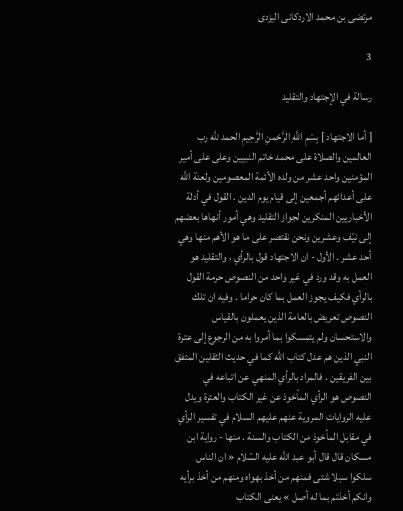مرتضى بن محمد الاردكانى اليزدى

3

رسالة في الإجتهاد والتقليد

[ أما الاجتهاد ] بِسْمِ اللَّهِ الرَّحْمنِ الرَّحِيمِ الحمد للّه رب العالمين والصلاة على محمد خاتم النبيين وعلى على أمير المؤمنين واحد عشر من ولده الأئمة المعصومين ولعنة اللّه على أعدائهم أجمعين إلى قيام يوم الدين . القول في أدلة الأخباريين المنكرين لجواز التقليد وهي أمور أنهاها بعضهم إلى نيّف وعشرين ونحن نقتصر على ما هو الأهم منها وهي أحد عشر . الأول - ان الاجتهاد قول بالرأي ، والتقليد هو العمل به وقد ورد في غير واحد من النصوص حرمة القول بالرأي فكيف يجوز العمل بما كان حراما . وفيه ان تلك النصوص تعريض بالعامة الذين يعملون بالقياس والاستحسان ولم يتمسكوا بما أمروا به من الرجوع إلى عترة النبي الذين هم عدل كتاب اللّه كما في حديث الثقلين المتفق بين الفريقين . فالمراد بالرأي المنهي عن اتباعه في النصوص هو الرأي المأخوذ عن غير الكتاب والعترة ويدل عليه الروايات المروية عنهم عليهم السلام في تفسير الرأي في مقابل المأخوذ من الكتاب والسنة . منها - رواية ابن مسكان قال قال أبو عبد اللّه عليه السّلام « ان الناس سلكوا سبلا شتى فمنهم من أخذ بهواه ومنهم من أخذ برأيه وانكم أخذتم بما له أصل » يعنى الكتاب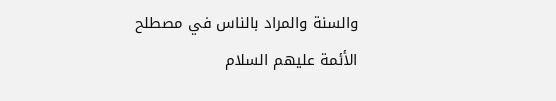والسنة والمراد بالناس في مصطلح الأئمة عليهم السلام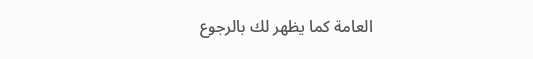العامة كما يظهر لك بالرجوع